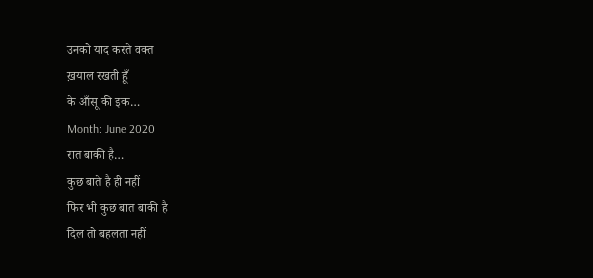उनको याद करते वक्त
ख़याल रखती हूँ
के आँसू की इक…
Month: June 2020
रात बाकी है…
कुछ बाते है ही नहीं
फिर भी कुछ बात बाकी है
दिल तो बहलता नहीं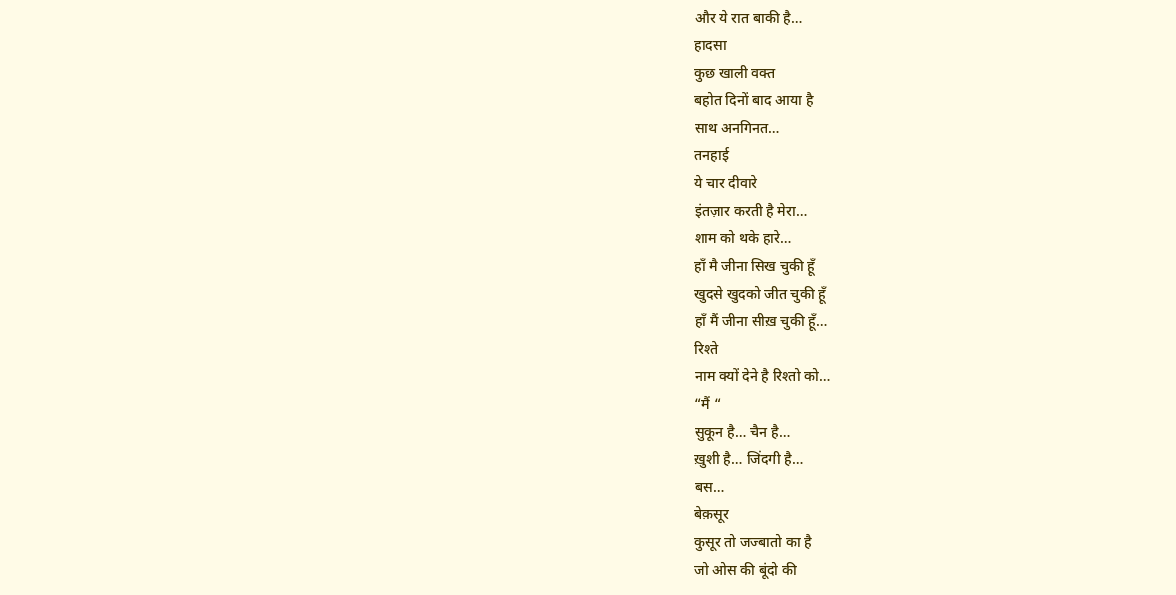और ये रात बाकी है…
हादसा
कुछ खाली वक्त
बहोत दिनों बाद आया है
साथ अनगिनत…
तनहाई
ये चार दीवारे
इंतज़ार करती है मेरा…
शाम को थके हारे…
हाँ मै जीना सिख चुकी हूँ
खुदसे खुदको जीत चुकी हूँ
हाँ मैं जीना सीख़ चुकी हूँ…
रिश्ते
नाम क्यों देने है रिश्तो को…
“मैं “
सुकून है… चैन है…
ख़ुशी है… जिंदगी है…
बस…
बेक़सूर
कुसूर तो जज्बातो का है
जो ओस की बूंदो की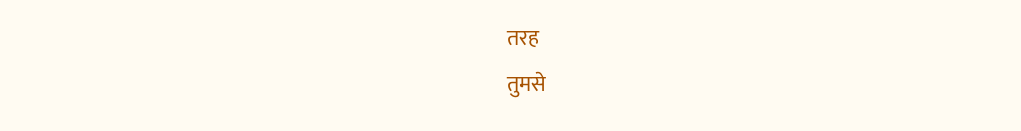तरह
तुमसे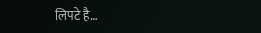लिपटे है…